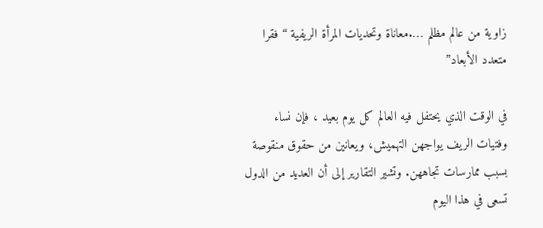زاوية من عالم مظلم ….معاناة وتحديات المرأة الريفية “ فقرا متعدد الأبعاد”

في الوقت الذي يحتفل فيه العالم كل يوم بعيد ، فإن نساء وفتيات الريف يواجهن التهميش، ويعانين من حقوق منقوصة بسبب ممارسات تجاههن. وتشير التقارير إلى أن العديد من الدول تسعى في هذا اليوم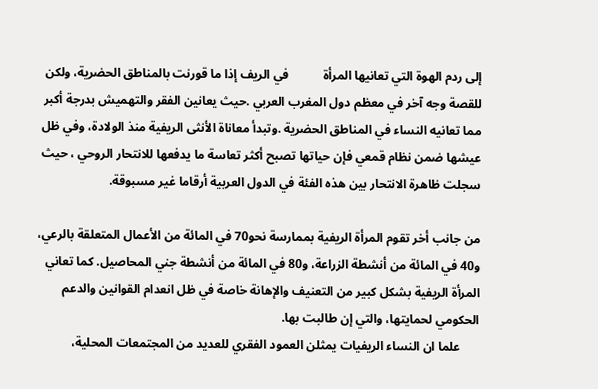إلى ردم الهوة التي تعانيها المرأة           في الريف إذا ما قورنت بالمناطق الحضرية، ولكن للقصة وجه آخر في معظم دول المغرب العربي .حيث يعانين الفقر والتهميش بدرجة أكبر مما تعانيه النساء في المناطق الحضرية .وتبدأ معاناة الأنثى الريفية منذ الولادة، وفي ظل عيشها ضمن نظام قمعي فإن حياتها تصبح أكثر تعاسة ما يدفعها للانتحار الروحي ، حيث سجلت ظاهرة الانتحار بين هذه الفئة في الدول العربية أرقاما غير مسبوقة.

من جانب أخر تقوم المرأة الريفية بممارسة نحو70 في المائة من الأعمال المتعلقة بالرعي، و40 في المائة من أنشطة الزراعة، و80 في المائة من أنشطة جني المحاصيل. كما تعاني المرأة الريفية بشكل كبير من التعنيف والإهانة خاصة في ظل انعدام القوانين والدعم الحكومي لحمايتها، والتي إن طالبت بها.
      علما ان النساء الريفيات يمثلن العمود الفقري للعديد من المجتمعات المحلية،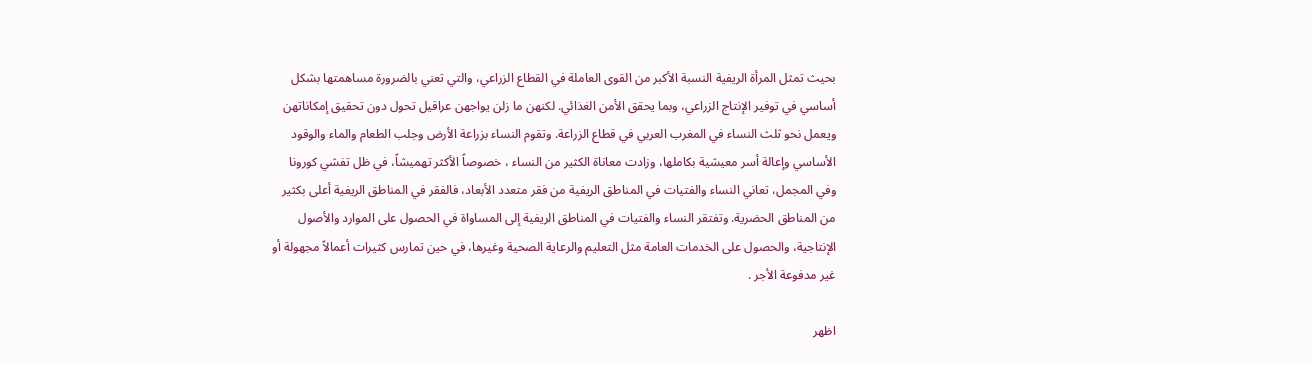بحيث تمثل المرأة الريفية النسبة الأكبر من القوى العاملة في القطاع الزراعي، والتي تعني بالضرورة مساهمتها بشكل أساسي في توفير الإنتاج الزراعي، وبما يحقق الأمن الغذائي. لكنهن ما زلن يواجهن عراقيل تحول دون تحقيق إمكاناتهن ويعمل نحو ثلث النساء في المغرب العربي في قطاع الزراعة. وتقوم النساء بزراعة الأرض وجلب الطعام والماء والوقود الأساسي وإعالة أسر معيشية بكاملها، وزادت معاناة الكثير من النساء ، خصوصاً الأكثر تهميشاً، في ظل تفشي كورونا وفي المجمل، تعاني النساء والفتيات في المناطق الريفية من فقر متعدد الأبعاد، فالفقر في المناطق الريفية أعلى بكثير من المناطق الحضرية. وتفتقر النساء والفتيات في المناطق الريفية إلى المساواة في الحصول على الموارد والأصول الإنتاجية، والحصول على الخدمات العامة مثل التعليم والرعاية الصحية وغيرها، في حين تمارس كثيرات أعمالاً مجهولة أو غير مدفوعة الأجر .

اظهر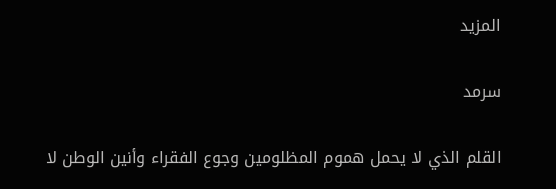المزيد

سرمد

القلم الذي لا يحمل هموم المظلومين وجوع الفقراء وأنين الوطن لا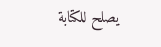يصلح للكتابة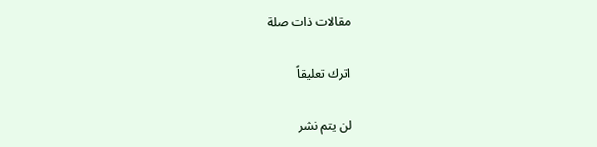مقالات ذات صلة

اترك تعليقاً

لن يتم نشر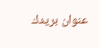عنوان بريدك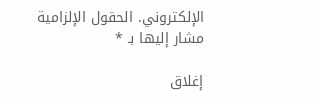الإلكتروني. الحقول الإلزامية مشار إليها بـ *

إغلاق